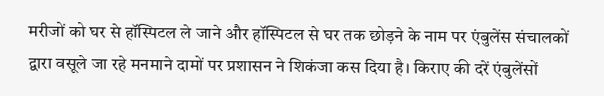मरीजों को घर से हॉस्पिटल ले जाने और हॉस्पिटल से घर तक छोड़ने के नाम पर एंबुलेंस संचालकों द्वारा वसूले जा रहे मनमाने दामों पर प्रशासन ने शिकंजा कस दिया है। किराए की दरें एंबुलेंसों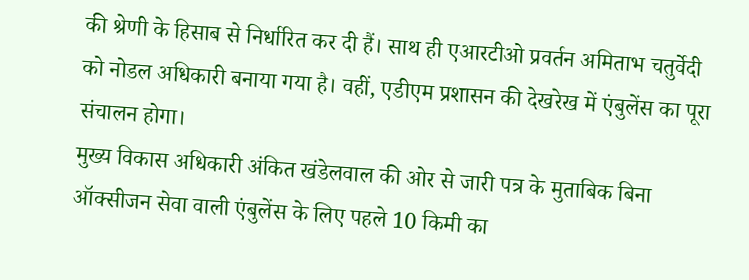की श्रेणी के हिसाब से निर्धारित कर दी हैं। साथ ही एआरटीओ प्रवर्तन अमिताभ चतुर्वेदी को नोडल अधिकारी बनाया गया है। वहीं, एडीएम प्रशासन की देखरेख में एंबुलेंस का पूरा संचालन होगा।
मुख्य विकास अधिकारी अंकित खंडेलवाल की ओर से जारी पत्र के मुताबिक बिना ऑक्सीजन सेवा वाली एंबुलेंस के लिए पहले 10 किमी का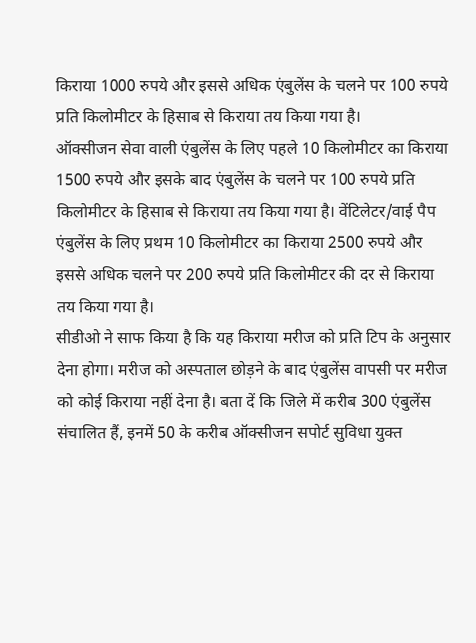किराया 1000 रुपये और इससे अधिक एंबुलेंस के चलने पर 100 रुपये प्रति किलोमीटर के हिसाब से किराया तय किया गया है।
ऑक्सीजन सेवा वाली एंबुलेंस के लिए पहले 10 किलोमीटर का किराया 1500 रुपये और इसके बाद एंबुलेंस के चलने पर 100 रुपये प्रति किलोमीटर के हिसाब से किराया तय किया गया है। वेंटिलेटर/वाई पैप एंबुलेंस के लिए प्रथम 10 किलोमीटर का किराया 2500 रुपये और इससे अधिक चलने पर 200 रुपये प्रति किलोमीटर की दर से किराया तय किया गया है।
सीडीओ ने साफ किया है कि यह किराया मरीज को प्रति टिप के अनुसार देना होगा। मरीज को अस्पताल छोड़ने के बाद एंबुलेंस वापसी पर मरीज को कोई किराया नहीं देना है। बता दें कि जिले में करीब 300 एंबुलेंस संचालित हैं, इनमें 50 के करीब ऑक्सीजन सपोर्ट सुविधा युक्त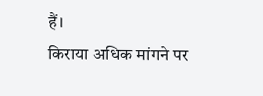हैं।
किराया अधिक मांगने पर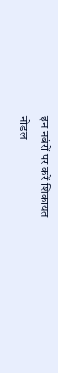इन नबंरों पर करें शिकायत
नोडल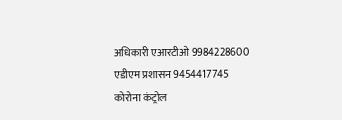अधिकारी एआरटीओ 9984228600
एडीएम प्रशासन 9454417745
कोरोना कंट्रोल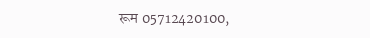रूम 05712420100,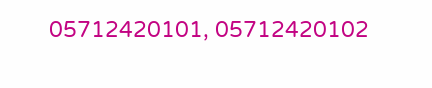05712420101, 05712420102